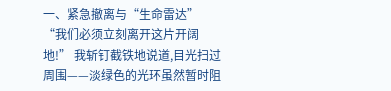一、紧急撤离与“生命雷达”
“我们必须立刻离开这片开阔地!” 我斩钉截铁地说道,目光扫过周围——淡绿色的光环虽然暂时阻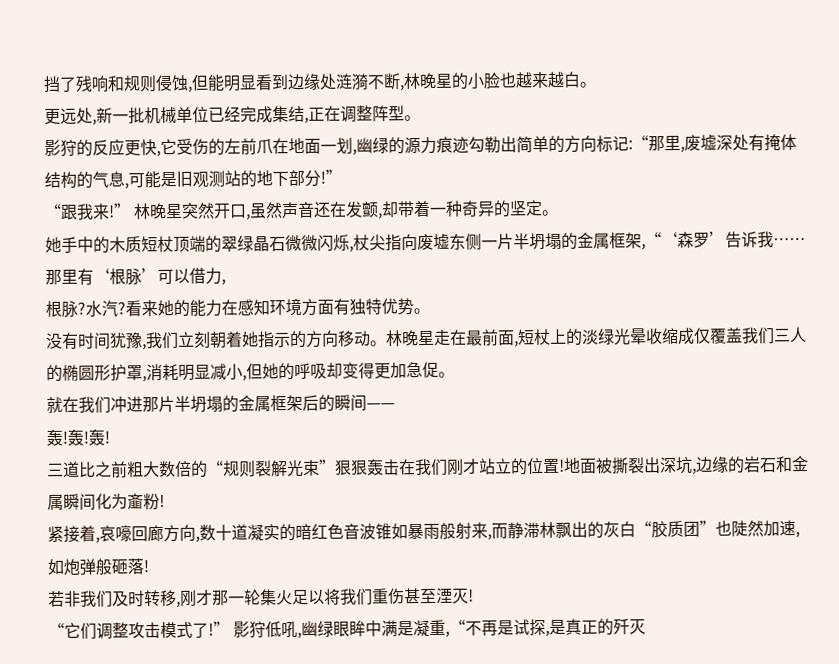挡了残响和规则侵蚀,但能明显看到边缘处涟漪不断,林晚星的小脸也越来越白。
更远处,新一批机械单位已经完成集结,正在调整阵型。
影狩的反应更快,它受伤的左前爪在地面一划,幽绿的源力痕迹勾勒出简单的方向标记:“那里,废墟深处有掩体结构的气息,可能是旧观测站的地下部分!”
“跟我来!” 林晚星突然开口,虽然声音还在发颤,却带着一种奇异的坚定。
她手中的木质短杖顶端的翠绿晶石微微闪烁,杖尖指向废墟东侧一片半坍塌的金属框架,“‘森罗’告诉我……那里有‘根脉’可以借力,
根脉?水汽?看来她的能力在感知环境方面有独特优势。
没有时间犹豫,我们立刻朝着她指示的方向移动。林晚星走在最前面,短杖上的淡绿光晕收缩成仅覆盖我们三人的椭圆形护罩,消耗明显减小,但她的呼吸却变得更加急促。
就在我们冲进那片半坍塌的金属框架后的瞬间——
轰!轰!轰!
三道比之前粗大数倍的“规则裂解光束”狠狠轰击在我们刚才站立的位置!地面被撕裂出深坑,边缘的岩石和金属瞬间化为齑粉!
紧接着,哀嚎回廊方向,数十道凝实的暗红色音波锥如暴雨般射来,而静滞林飘出的灰白“胶质团”也陡然加速,如炮弹般砸落!
若非我们及时转移,刚才那一轮集火足以将我们重伤甚至湮灭!
“它们调整攻击模式了!” 影狩低吼,幽绿眼眸中满是凝重,“不再是试探,是真正的歼灭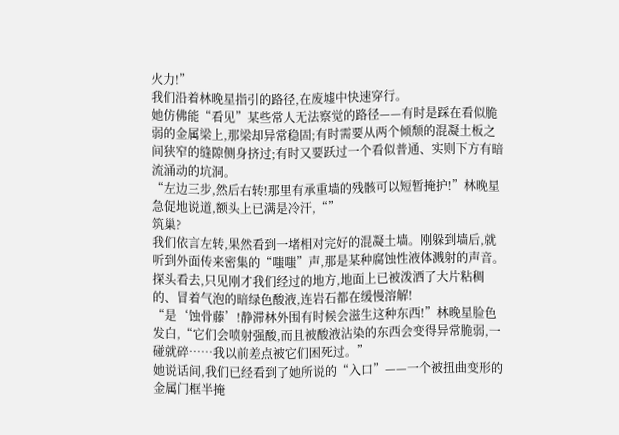火力!”
我们沿着林晚星指引的路径,在废墟中快速穿行。
她仿佛能“看见”某些常人无法察觉的路径——有时是踩在看似脆弱的金属梁上,那梁却异常稳固;有时需要从两个倾颓的混凝土板之间狭窄的缝隙侧身挤过;有时又要跃过一个看似普通、实则下方有暗流涌动的坑洞。
“左边三步,然后右转!那里有承重墙的残骸可以短暂掩护!”林晚星急促地说道,额头上已满是冷汗,“”
筑巢?
我们依言左转,果然看到一堵相对完好的混凝土墙。刚躲到墙后,就听到外面传来密集的“嗤嗤”声,那是某种腐蚀性液体溅射的声音。
探头看去,只见刚才我们经过的地方,地面上已被泼洒了大片粘稠的、冒着气泡的暗绿色酸液,连岩石都在缓慢溶解!
“是‘蚀骨藤’!静滞林外围有时候会滋生这种东西!”林晚星脸色发白,“它们会喷射强酸,而且被酸液沾染的东西会变得异常脆弱,一碰就碎……我以前差点被它们困死过。”
她说话间,我们已经看到了她所说的“入口”——一个被扭曲变形的金属门框半掩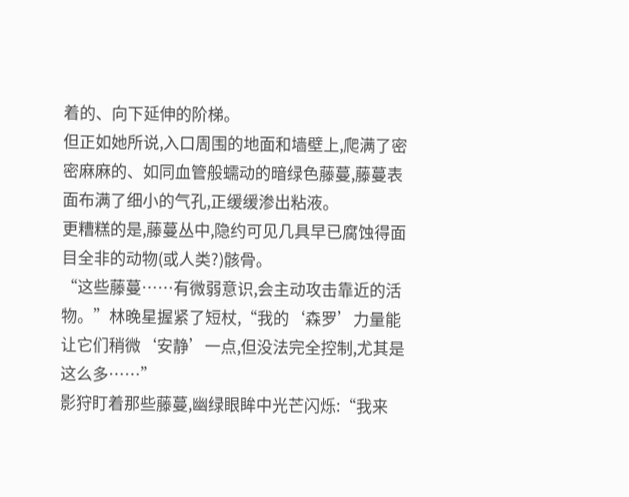着的、向下延伸的阶梯。
但正如她所说,入口周围的地面和墙壁上,爬满了密密麻麻的、如同血管般蠕动的暗绿色藤蔓,藤蔓表面布满了细小的气孔,正缓缓渗出粘液。
更糟糕的是,藤蔓丛中,隐约可见几具早已腐蚀得面目全非的动物(或人类?)骸骨。
“这些藤蔓……有微弱意识,会主动攻击靠近的活物。”林晚星握紧了短杖,“我的‘森罗’力量能让它们稍微‘安静’一点,但没法完全控制,尤其是这么多……”
影狩盯着那些藤蔓,幽绿眼眸中光芒闪烁:“我来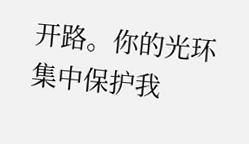开路。你的光环集中保护我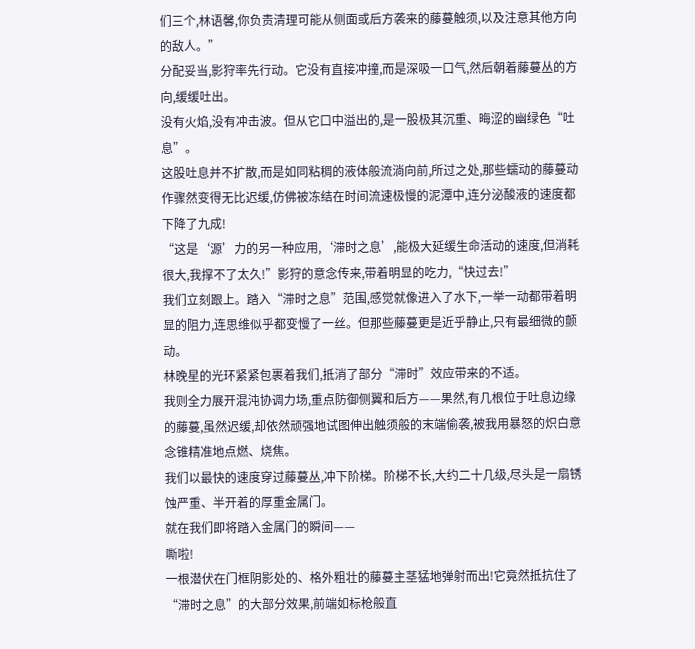们三个,林语馨,你负责清理可能从侧面或后方袭来的藤蔓触须,以及注意其他方向的敌人。”
分配妥当,影狩率先行动。它没有直接冲撞,而是深吸一口气,然后朝着藤蔓丛的方向,缓缓吐出。
没有火焰,没有冲击波。但从它口中溢出的,是一股极其沉重、晦涩的幽绿色“吐息”。
这股吐息并不扩散,而是如同粘稠的液体般流淌向前,所过之处,那些蠕动的藤蔓动作骤然变得无比迟缓,仿佛被冻结在时间流速极慢的泥潭中,连分泌酸液的速度都下降了九成!
“这是‘源’力的另一种应用,‘滞时之息’,能极大延缓生命活动的速度,但消耗很大,我撑不了太久!”影狩的意念传来,带着明显的吃力,“快过去!”
我们立刻跟上。踏入“滞时之息”范围,感觉就像进入了水下,一举一动都带着明显的阻力,连思维似乎都变慢了一丝。但那些藤蔓更是近乎静止,只有最细微的颤动。
林晚星的光环紧紧包裹着我们,抵消了部分“滞时”效应带来的不适。
我则全力展开混沌协调力场,重点防御侧翼和后方——果然,有几根位于吐息边缘的藤蔓,虽然迟缓,却依然顽强地试图伸出触须般的末端偷袭,被我用暴怒的炽白意念锥精准地点燃、烧焦。
我们以最快的速度穿过藤蔓丛,冲下阶梯。阶梯不长,大约二十几级,尽头是一扇锈蚀严重、半开着的厚重金属门。
就在我们即将踏入金属门的瞬间——
嘶啦!
一根潜伏在门框阴影处的、格外粗壮的藤蔓主茎猛地弹射而出!它竟然抵抗住了“滞时之息”的大部分效果,前端如标枪般直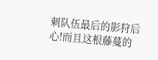刺队伍最后的影狩后心!而且这根藤蔓的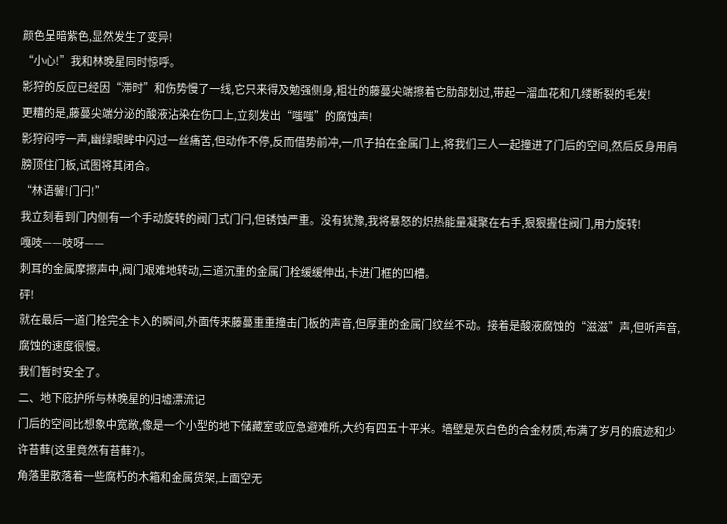颜色呈暗紫色,显然发生了变异!
“小心!”我和林晚星同时惊呼。
影狩的反应已经因“滞时”和伤势慢了一线,它只来得及勉强侧身,粗壮的藤蔓尖端擦着它肋部划过,带起一溜血花和几缕断裂的毛发!
更糟的是,藤蔓尖端分泌的酸液沾染在伤口上,立刻发出“嗤嗤”的腐蚀声!
影狩闷哼一声,幽绿眼眸中闪过一丝痛苦,但动作不停,反而借势前冲,一爪子拍在金属门上,将我们三人一起撞进了门后的空间,然后反身用肩膀顶住门板,试图将其闭合。
“林语馨!门闩!”
我立刻看到门内侧有一个手动旋转的阀门式门闩,但锈蚀严重。没有犹豫,我将暴怒的炽热能量凝聚在右手,狠狠握住阀门,用力旋转!
嘎吱——吱呀——
刺耳的金属摩擦声中,阀门艰难地转动,三道沉重的金属门栓缓缓伸出,卡进门框的凹槽。
砰!
就在最后一道门栓完全卡入的瞬间,外面传来藤蔓重重撞击门板的声音,但厚重的金属门纹丝不动。接着是酸液腐蚀的“滋滋”声,但听声音,腐蚀的速度很慢。
我们暂时安全了。
二、地下庇护所与林晚星的归墟漂流记
门后的空间比想象中宽敞,像是一个小型的地下储藏室或应急避难所,大约有四五十平米。墙壁是灰白色的合金材质,布满了岁月的痕迹和少许苔藓(这里竟然有苔藓?)。
角落里散落着一些腐朽的木箱和金属货架,上面空无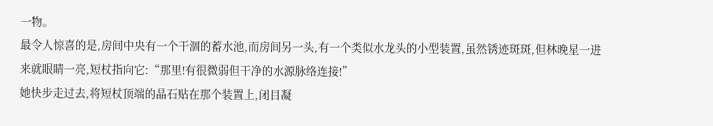一物。
最令人惊喜的是,房间中央有一个干涸的蓄水池,而房间另一头,有一个类似水龙头的小型装置,虽然锈迹斑斑,但林晚星一进来就眼睛一亮,短杖指向它:“那里!有很微弱但干净的水源脉络连接!”
她快步走过去,将短杖顶端的晶石贴在那个装置上,闭目凝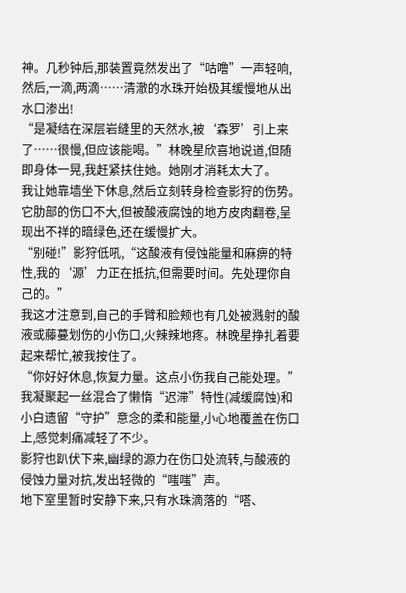神。几秒钟后,那装置竟然发出了“咕噜”一声轻响,然后,一滴,两滴……清澈的水珠开始极其缓慢地从出水口渗出!
“是凝结在深层岩缝里的天然水,被‘森罗’引上来了……很慢,但应该能喝。”林晚星欣喜地说道,但随即身体一晃,我赶紧扶住她。她刚才消耗太大了。
我让她靠墙坐下休息,然后立刻转身检查影狩的伤势。它肋部的伤口不大,但被酸液腐蚀的地方皮肉翻卷,呈现出不祥的暗绿色,还在缓慢扩大。
“别碰!”影狩低吼,“这酸液有侵蚀能量和麻痹的特性,我的‘源’力正在抵抗,但需要时间。先处理你自己的。”
我这才注意到,自己的手臂和脸颊也有几处被溅射的酸液或藤蔓划伤的小伤口,火辣辣地疼。林晚星挣扎着要起来帮忙,被我按住了。
“你好好休息,恢复力量。这点小伤我自己能处理。”我凝聚起一丝混合了懒惰“迟滞”特性(减缓腐蚀)和小白遗留“守护”意念的柔和能量,小心地覆盖在伤口上,感觉刺痛减轻了不少。
影狩也趴伏下来,幽绿的源力在伤口处流转,与酸液的侵蚀力量对抗,发出轻微的“嗤嗤”声。
地下室里暂时安静下来,只有水珠滴落的“嗒、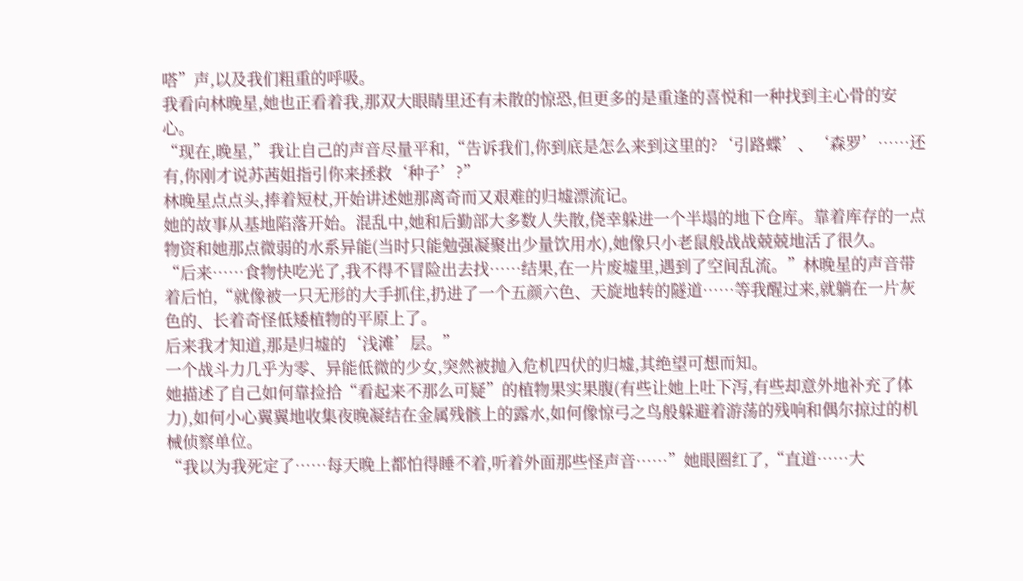嗒”声,以及我们粗重的呼吸。
我看向林晚星,她也正看着我,那双大眼睛里还有未散的惊恐,但更多的是重逢的喜悦和一种找到主心骨的安心。
“现在,晚星,”我让自己的声音尽量平和,“告诉我们,你到底是怎么来到这里的?‘引路蝶’、‘森罗’……还有,你刚才说苏茜姐指引你来拯救‘种子’?”
林晚星点点头,捧着短杖,开始讲述她那离奇而又艰难的归墟漂流记。
她的故事从基地陷落开始。混乱中,她和后勤部大多数人失散,侥幸躲进一个半塌的地下仓库。靠着库存的一点物资和她那点微弱的水系异能(当时只能勉强凝聚出少量饮用水),她像只小老鼠般战战兢兢地活了很久。
“后来……食物快吃光了,我不得不冒险出去找……结果,在一片废墟里,遇到了空间乱流。”林晚星的声音带着后怕,“就像被一只无形的大手抓住,扔进了一个五颜六色、天旋地转的隧道……等我醒过来,就躺在一片灰色的、长着奇怪低矮植物的平原上了。
后来我才知道,那是归墟的‘浅滩’层。”
一个战斗力几乎为零、异能低微的少女,突然被抛入危机四伏的归墟,其绝望可想而知。
她描述了自己如何靠捡拾“看起来不那么可疑”的植物果实果腹(有些让她上吐下泻,有些却意外地补充了体力),如何小心翼翼地收集夜晚凝结在金属残骸上的露水,如何像惊弓之鸟般躲避着游荡的残响和偶尔掠过的机械侦察单位。
“我以为我死定了……每天晚上都怕得睡不着,听着外面那些怪声音……”她眼圈红了,“直道……大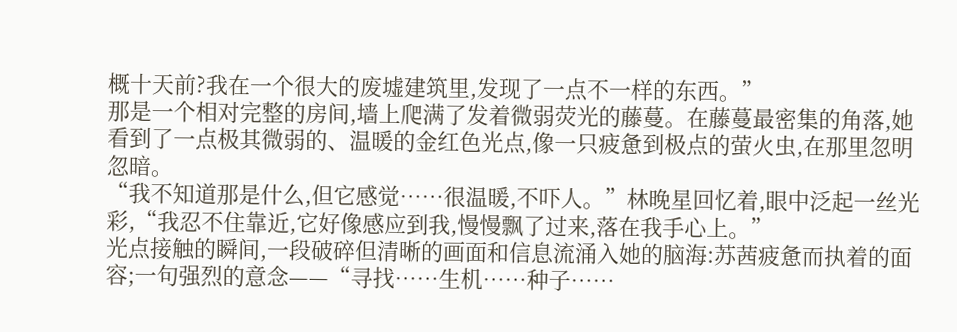概十天前?我在一个很大的废墟建筑里,发现了一点不一样的东西。”
那是一个相对完整的房间,墙上爬满了发着微弱荧光的藤蔓。在藤蔓最密集的角落,她看到了一点极其微弱的、温暖的金红色光点,像一只疲惫到极点的萤火虫,在那里忽明忽暗。
“我不知道那是什么,但它感觉……很温暖,不吓人。”林晚星回忆着,眼中泛起一丝光彩,“我忍不住靠近,它好像感应到我,慢慢飘了过来,落在我手心上。”
光点接触的瞬间,一段破碎但清晰的画面和信息流涌入她的脑海:苏茜疲惫而执着的面容;一句强烈的意念——“寻找……生机……种子……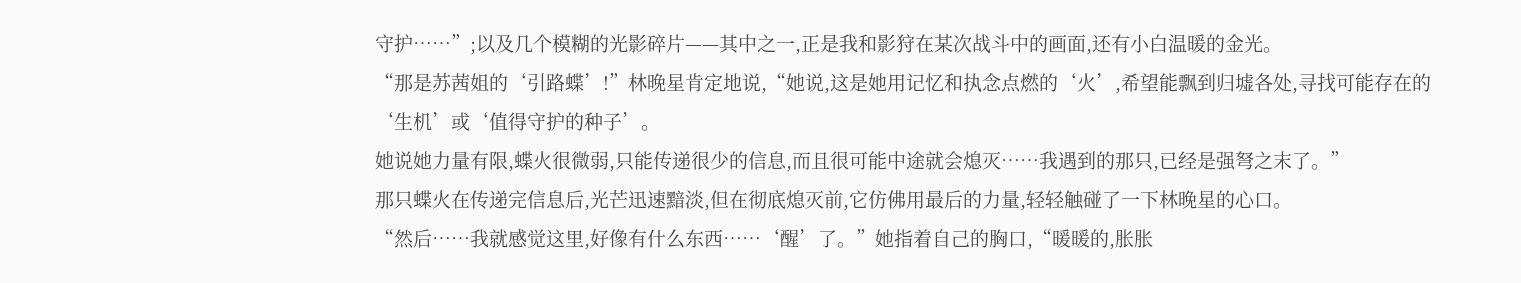守护……”;以及几个模糊的光影碎片——其中之一,正是我和影狩在某次战斗中的画面,还有小白温暖的金光。
“那是苏茜姐的‘引路蝶’!”林晚星肯定地说,“她说,这是她用记忆和执念点燃的‘火’,希望能飘到归墟各处,寻找可能存在的‘生机’或‘值得守护的种子’。
她说她力量有限,蝶火很微弱,只能传递很少的信息,而且很可能中途就会熄灭……我遇到的那只,已经是强弩之末了。”
那只蝶火在传递完信息后,光芒迅速黯淡,但在彻底熄灭前,它仿佛用最后的力量,轻轻触碰了一下林晚星的心口。
“然后……我就感觉这里,好像有什么东西……‘醒’了。”她指着自己的胸口,“暖暖的,胀胀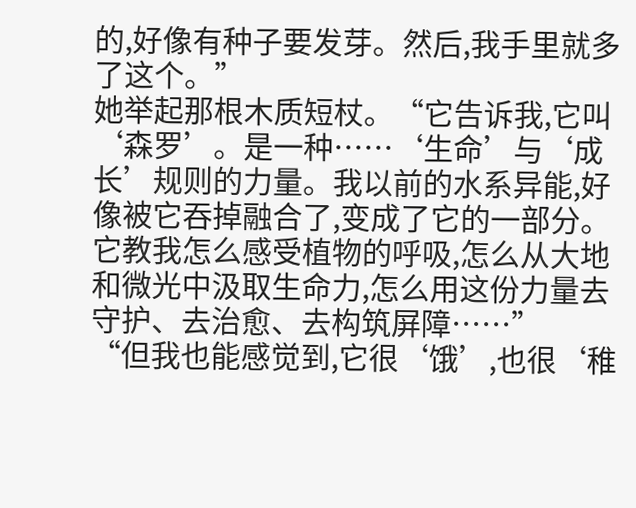的,好像有种子要发芽。然后,我手里就多了这个。”
她举起那根木质短杖。“它告诉我,它叫‘森罗’。是一种……‘生命’与‘成长’规则的力量。我以前的水系异能,好像被它吞掉融合了,变成了它的一部分。
它教我怎么感受植物的呼吸,怎么从大地和微光中汲取生命力,怎么用这份力量去守护、去治愈、去构筑屏障……”
“但我也能感觉到,它很‘饿’,也很‘稚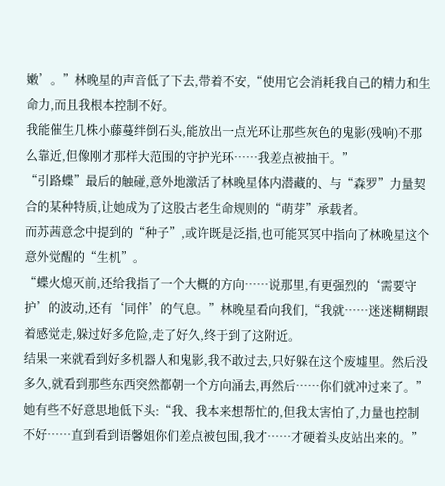嫩’。”林晚星的声音低了下去,带着不安,“使用它会消耗我自己的精力和生命力,而且我根本控制不好。
我能催生几株小藤蔓绊倒石头,能放出一点光环让那些灰色的鬼影(残响)不那么靠近,但像刚才那样大范围的守护光环……我差点被抽干。”
“引路蝶”最后的触碰,意外地激活了林晚星体内潜藏的、与“森罗”力量契合的某种特质,让她成为了这股古老生命规则的“萌芽”承载者。
而苏茜意念中提到的“种子”,或许既是泛指,也可能冥冥中指向了林晚星这个意外觉醒的“生机”。
“蝶火熄灭前,还给我指了一个大概的方向……说那里,有更强烈的‘需要守护’的波动,还有‘同伴’的气息。”林晚星看向我们,“我就……迷迷糊糊跟着感觉走,躲过好多危险,走了好久,终于到了这附近。
结果一来就看到好多机器人和鬼影,我不敢过去,只好躲在这个废墟里。然后没多久,就看到那些东西突然都朝一个方向涌去,再然后……你们就冲过来了。”
她有些不好意思地低下头:“我、我本来想帮忙的,但我太害怕了,力量也控制不好……直到看到语馨姐你们差点被包围,我才……才硬着头皮站出来的。”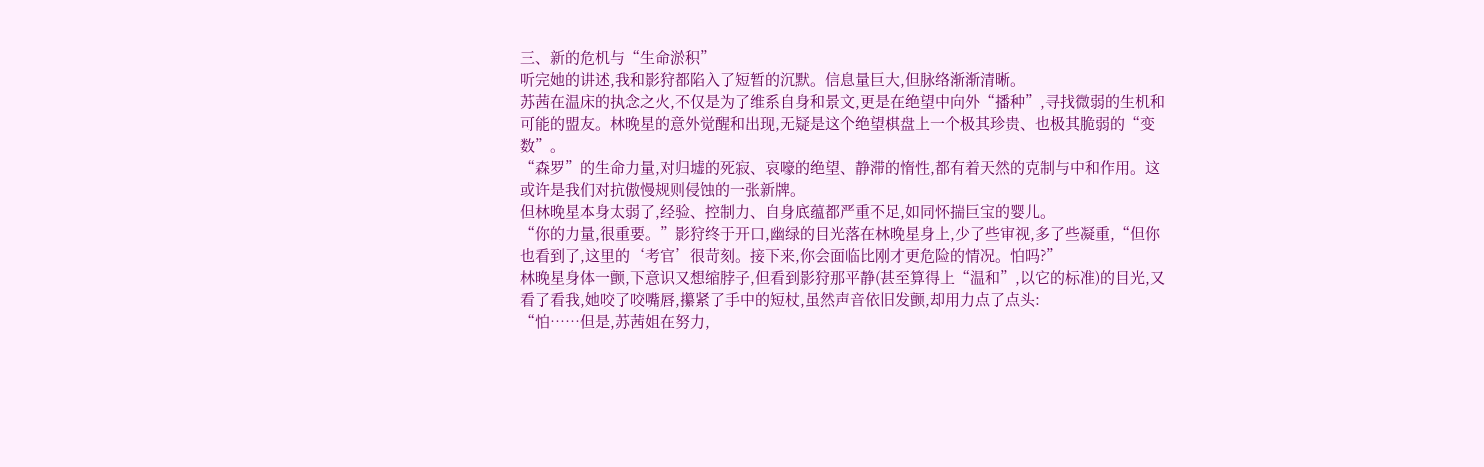三、新的危机与“生命淤积”
听完她的讲述,我和影狩都陷入了短暂的沉默。信息量巨大,但脉络渐渐清晰。
苏茜在温床的执念之火,不仅是为了维系自身和景文,更是在绝望中向外“播种”,寻找微弱的生机和可能的盟友。林晚星的意外觉醒和出现,无疑是这个绝望棋盘上一个极其珍贵、也极其脆弱的“变数”。
“森罗”的生命力量,对归墟的死寂、哀嚎的绝望、静滞的惰性,都有着天然的克制与中和作用。这或许是我们对抗傲慢规则侵蚀的一张新牌。
但林晚星本身太弱了,经验、控制力、自身底蕴都严重不足,如同怀揣巨宝的婴儿。
“你的力量,很重要。”影狩终于开口,幽绿的目光落在林晚星身上,少了些审视,多了些凝重,“但你也看到了,这里的‘考官’很苛刻。接下来,你会面临比刚才更危险的情况。怕吗?”
林晚星身体一颤,下意识又想缩脖子,但看到影狩那平静(甚至算得上“温和”,以它的标准)的目光,又看了看我,她咬了咬嘴唇,攥紧了手中的短杖,虽然声音依旧发颤,却用力点了点头:
“怕……但是,苏茜姐在努力,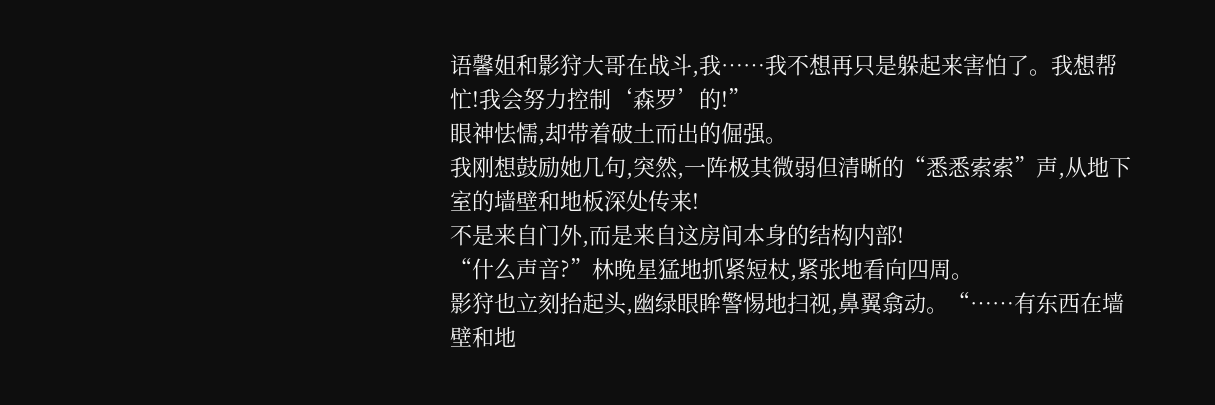语馨姐和影狩大哥在战斗,我……我不想再只是躲起来害怕了。我想帮忙!我会努力控制‘森罗’的!”
眼神怯懦,却带着破土而出的倔强。
我刚想鼓励她几句,突然,一阵极其微弱但清晰的“悉悉索索”声,从地下室的墙壁和地板深处传来!
不是来自门外,而是来自这房间本身的结构内部!
“什么声音?”林晚星猛地抓紧短杖,紧张地看向四周。
影狩也立刻抬起头,幽绿眼眸警惕地扫视,鼻翼翕动。“……有东西在墙壁和地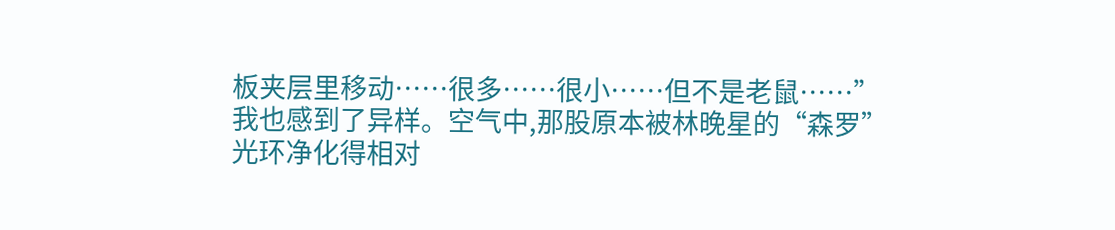板夹层里移动……很多……很小……但不是老鼠……”
我也感到了异样。空气中,那股原本被林晚星的“森罗”光环净化得相对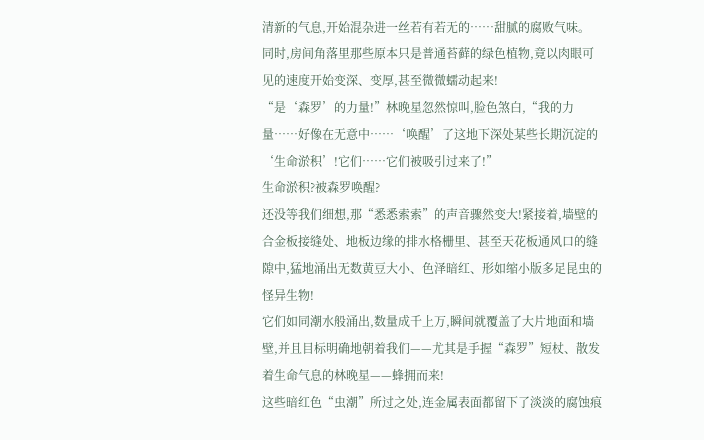清新的气息,开始混杂进一丝若有若无的……甜腻的腐败气味。
同时,房间角落里那些原本只是普通苔藓的绿色植物,竟以肉眼可见的速度开始变深、变厚,甚至微微蠕动起来!
“是‘森罗’的力量!”林晚星忽然惊叫,脸色煞白,“我的力量……好像在无意中……‘唤醒’了这地下深处某些长期沉淀的‘生命淤积’!它们……它们被吸引过来了!”
生命淤积?被森罗唤醒?
还没等我们细想,那“悉悉索索”的声音骤然变大!紧接着,墙壁的合金板接缝处、地板边缘的排水格栅里、甚至天花板通风口的缝隙中,猛地涌出无数黄豆大小、色泽暗红、形如缩小版多足昆虫的怪异生物!
它们如同潮水般涌出,数量成千上万,瞬间就覆盖了大片地面和墙壁,并且目标明确地朝着我们——尤其是手握“森罗”短杖、散发着生命气息的林晚星——蜂拥而来!
这些暗红色“虫潮”所过之处,连金属表面都留下了淡淡的腐蚀痕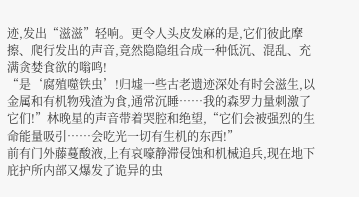迹,发出“滋滋”轻响。更令人头皮发麻的是,它们彼此摩擦、爬行发出的声音,竟然隐隐组合成一种低沉、混乱、充满贪婪食欲的嗡鸣!
“是‘腐殖噬铁虫’!归墟一些古老遗迹深处有时会滋生,以金属和有机物残渣为食,通常沉睡……我的森罗力量刺激了它们!”林晚星的声音带着哭腔和绝望,“它们会被强烈的生命能量吸引……会吃光一切有生机的东西!”
前有门外藤蔓酸液,上有哀嚎静滞侵蚀和机械追兵,现在地下庇护所内部又爆发了诡异的虫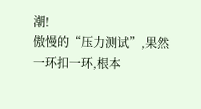潮!
傲慢的“压力测试”,果然一环扣一环,根本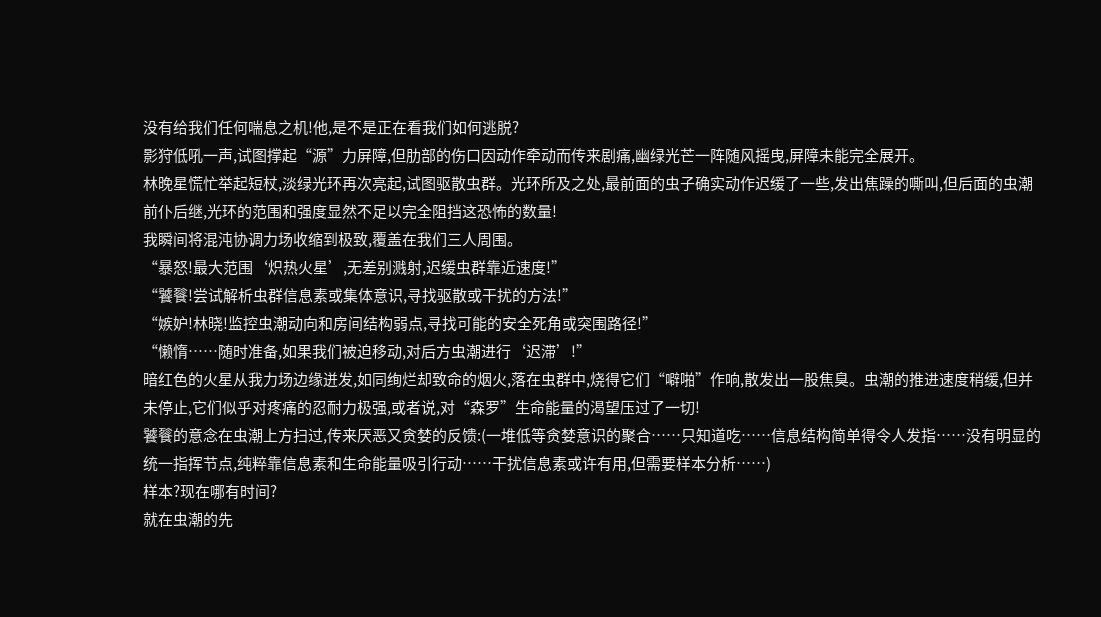没有给我们任何喘息之机!他,是不是正在看我们如何逃脱?
影狩低吼一声,试图撑起“源”力屏障,但肋部的伤口因动作牵动而传来剧痛,幽绿光芒一阵随风摇曳,屏障未能完全展开。
林晚星慌忙举起短杖,淡绿光环再次亮起,试图驱散虫群。光环所及之处,最前面的虫子确实动作迟缓了一些,发出焦躁的嘶叫,但后面的虫潮前仆后继,光环的范围和强度显然不足以完全阻挡这恐怖的数量!
我瞬间将混沌协调力场收缩到极致,覆盖在我们三人周围。
“暴怒!最大范围‘炽热火星’,无差别溅射,迟缓虫群靠近速度!”
“饕餮!尝试解析虫群信息素或集体意识,寻找驱散或干扰的方法!”
“嫉妒!林晓!监控虫潮动向和房间结构弱点,寻找可能的安全死角或突围路径!”
“懒惰……随时准备,如果我们被迫移动,对后方虫潮进行‘迟滞’!”
暗红色的火星从我力场边缘迸发,如同绚烂却致命的烟火,落在虫群中,烧得它们“噼啪”作响,散发出一股焦臭。虫潮的推进速度稍缓,但并未停止,它们似乎对疼痛的忍耐力极强,或者说,对“森罗”生命能量的渴望压过了一切!
饕餮的意念在虫潮上方扫过,传来厌恶又贪婪的反馈:(一堆低等贪婪意识的聚合……只知道吃……信息结构简单得令人发指……没有明显的统一指挥节点,纯粹靠信息素和生命能量吸引行动……干扰信息素或许有用,但需要样本分析……)
样本?现在哪有时间?
就在虫潮的先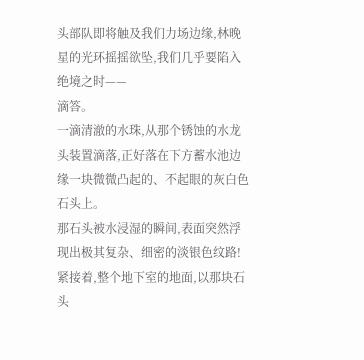头部队即将触及我们力场边缘,林晚星的光环摇摇欲坠,我们几乎要陷入绝境之时——
滴答。
一滴清澈的水珠,从那个锈蚀的水龙头装置滴落,正好落在下方蓄水池边缘一块微微凸起的、不起眼的灰白色石头上。
那石头被水浸湿的瞬间,表面突然浮现出极其复杂、细密的淡银色纹路!
紧接着,整个地下室的地面,以那块石头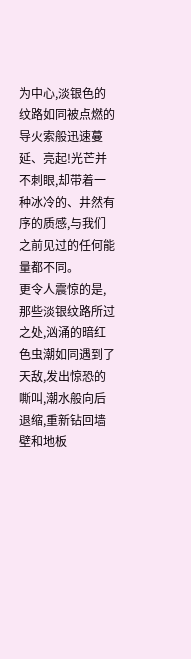为中心,淡银色的纹路如同被点燃的导火索般迅速蔓延、亮起!光芒并不刺眼,却带着一种冰冷的、井然有序的质感,与我们之前见过的任何能量都不同。
更令人震惊的是,那些淡银纹路所过之处,汹涌的暗红色虫潮如同遇到了天敌,发出惊恐的嘶叫,潮水般向后退缩,重新钻回墙壁和地板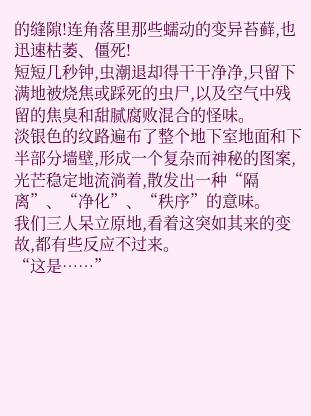的缝隙!连角落里那些蠕动的变异苔藓,也迅速枯萎、僵死!
短短几秒钟,虫潮退却得干干净净,只留下满地被烧焦或踩死的虫尸,以及空气中残留的焦臭和甜腻腐败混合的怪味。
淡银色的纹路遍布了整个地下室地面和下半部分墙壁,形成一个复杂而神秘的图案,光芒稳定地流淌着,散发出一种“隔离”、“净化”、“秩序”的意味。
我们三人呆立原地,看着这突如其来的变故,都有些反应不过来。
“这是……”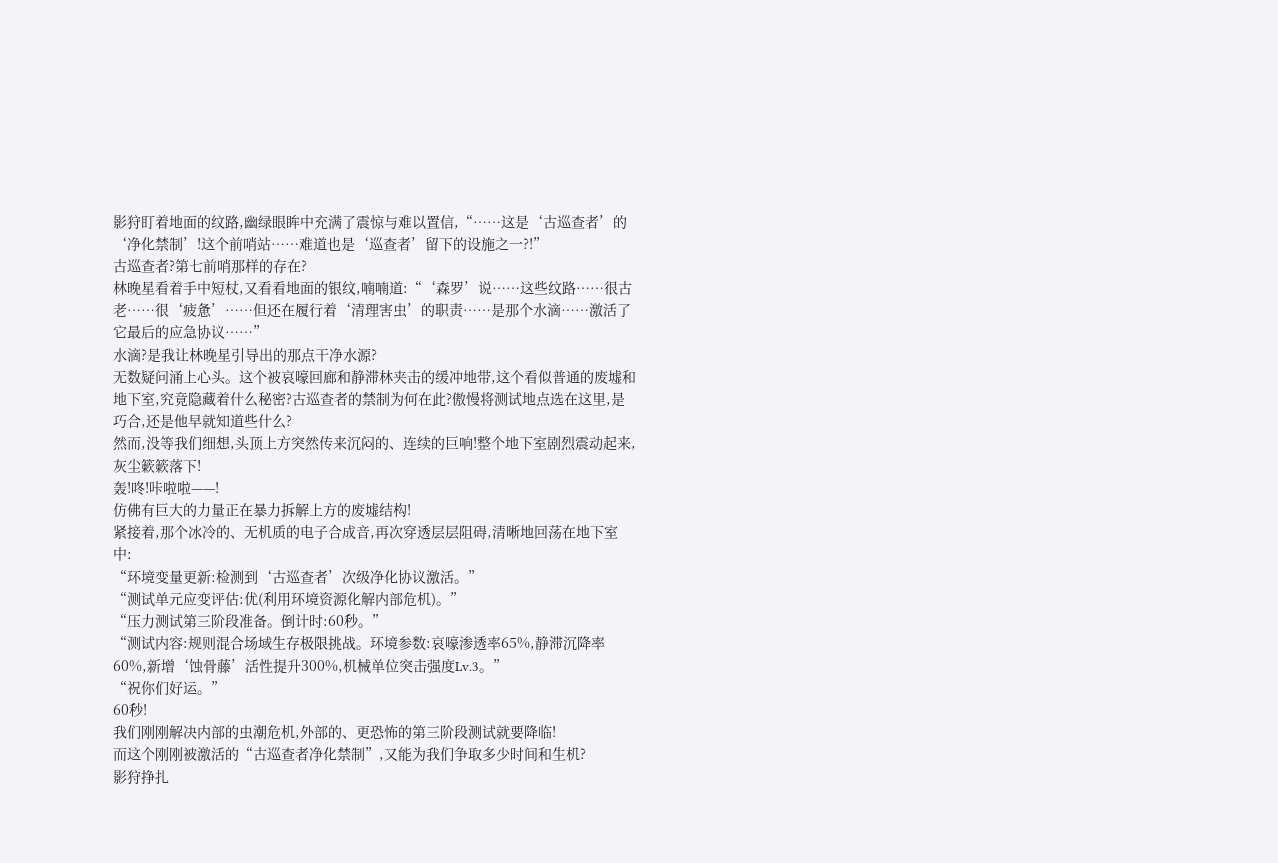影狩盯着地面的纹路,幽绿眼眸中充满了震惊与难以置信,“……这是‘古巡查者’的‘净化禁制’!这个前哨站……难道也是‘巡查者’留下的设施之一?!”
古巡查者?第七前哨那样的存在?
林晚星看着手中短杖,又看看地面的银纹,喃喃道:“‘森罗’说……这些纹路……很古老……很‘疲惫’……但还在履行着‘清理害虫’的职责……是那个水滴……激活了它最后的应急协议……”
水滴?是我让林晚星引导出的那点干净水源?
无数疑问涌上心头。这个被哀嚎回廊和静滞林夹击的缓冲地带,这个看似普通的废墟和地下室,究竟隐藏着什么秘密?古巡查者的禁制为何在此?傲慢将测试地点选在这里,是巧合,还是他早就知道些什么?
然而,没等我们细想,头顶上方突然传来沉闷的、连续的巨响!整个地下室剧烈震动起来,灰尘簌簌落下!
轰!咚!咔啦啦——!
仿佛有巨大的力量正在暴力拆解上方的废墟结构!
紧接着,那个冰冷的、无机质的电子合成音,再次穿透层层阻碍,清晰地回荡在地下室中:
“环境变量更新:检测到‘古巡查者’次级净化协议激活。”
“测试单元应变评估:优(利用环境资源化解内部危机)。”
“压力测试第三阶段准备。倒计时:60秒。”
“测试内容:规则混合场域生存极限挑战。环境参数:哀嚎渗透率65%,静滞沉降率60%,新增‘蚀骨藤’活性提升300%,机械单位突击强度Lv.3。”
“祝你们好运。”
60秒!
我们刚刚解决内部的虫潮危机,外部的、更恐怖的第三阶段测试就要降临!
而这个刚刚被激活的“古巡查者净化禁制”,又能为我们争取多少时间和生机?
影狩挣扎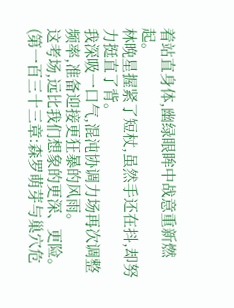着站直身体,幽绿眼眸中战意重新燃起。
林晚星握紧了短杖,虽然手还在抖,却努力挺直了背。
我深吸一口气,混沌协调力场再次调整频率,准备迎接更狂暴的风雨。
这考场,远比我们想象的更深、更险。
(第一百三十三章:森罗萌芽与巢穴危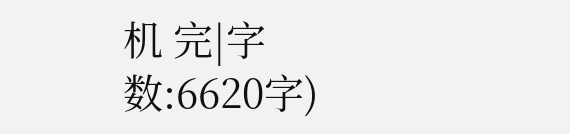机 完|字数:6620字)